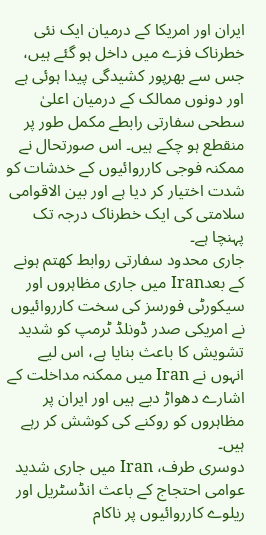ایران اور امریکا کے درمیان ایک نئی خطرناک فزے میں داخل ہو گئے ہیں، جس سے بھرپور کشیدگی پیدا ہوئی ہے اور دونوں ممالک کے درمیان اعلیٰ سطحی سفارتی رابطے مکمل طور پر منقطع ہو چکے ہیں۔ اس صورتحال نے ممکنہ فوجی کارروائیوں کے خدشات کو شدت اختیار کر دیا ہے اور بین الاقوامی سلامتی کی ایک خطرناک درجہ تک پہنچا ہے۔
جاری محدود سفارتی روابط کھتم ہونے کے بعدIran میں جاری مظاہروں اور سیکورٹی فورسز کی سخت کارروائیوں نے امریکی صدر ڈونلڈ ٹرمپ کو شدید تشویش کا باعث بنایا ہے، اس لیے انہوں نے Iran میں ممکنہ مداخلت کے اشارے دھواڑ دیے ہیں اور ایران پر مظاہروں کو روکنے کی کوشش کر رہے ہیں۔
دوسری طرف، Iran میں جاری شدید عوامی احتجاج کے باعث انڈسٹریل اور ریلوے کارروائیوں پر ناکام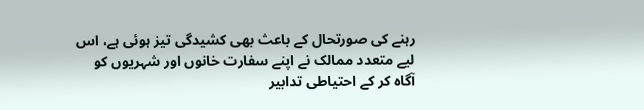رہنے کی صورتحال کے باعث بھی کشیدگی تیز ہوئی ہے، اس لیے متعدد ممالک نے اپنے سفارت خانوں اور شہریوں کو آگاہ کر کے احتیاطی تدابیر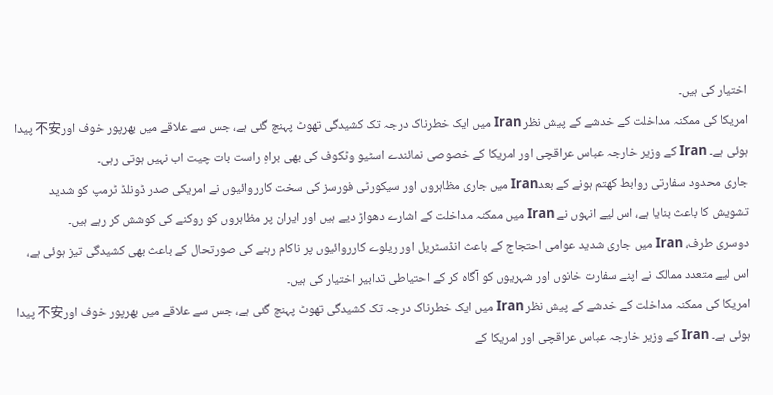اختیار کی ہیں۔
امریکا کی ممکنہ مداخلت کے خدشے کے پیش نظر Iran میں ایک خطرناک درجہ تک کشیدگی تھوٹ پہنچ گئی ہے، جس سے علاقے میں بھرپور خوف اور不安 پیدا ہوئی ہے۔ Iran کے وزیر خارجہ عباس عراقچی اور امریکا کے خصوصی نمائندے اسٹیو وٹکوف کی بھی براہِ راست بات چیت اب نہیں ہوتی رہی۔
جاری محدود سفارتی روابط کھتم ہونے کے بعدIran میں جاری مظاہروں اور سیکورٹی فورسز کی سخت کارروائیوں نے امریکی صدر ڈونلڈ ٹرمپ کو شدید تشویش کا باعث بنایا ہے، اس لیے انہوں نے Iran میں ممکنہ مداخلت کے اشارے دھواڑ دیے ہیں اور ایران پر مظاہروں کو روکنے کی کوشش کر رہے ہیں۔
دوسری طرف، Iran میں جاری شدید عوامی احتجاج کے باعث انڈسٹریل اور ریلوے کارروائیوں پر ناکام رہنے کی صورتحال کے باعث بھی کشیدگی تیز ہوئی ہے، اس لیے متعدد ممالک نے اپنے سفارت خانوں اور شہریوں کو آگاہ کر کے احتیاطی تدابیر اختیار کی ہیں۔
امریکا کی ممکنہ مداخلت کے خدشے کے پیش نظر Iran میں ایک خطرناک درجہ تک کشیدگی تھوٹ پہنچ گئی ہے، جس سے علاقے میں بھرپور خوف اور不安 پیدا ہوئی ہے۔ Iran کے وزیر خارجہ عباس عراقچی اور امریکا کے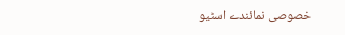خصوصی نمائندے اسٹیو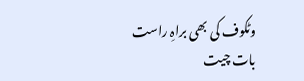وٹکوف کی بھی براہِ راست بات چیت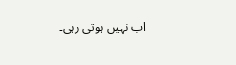اب نہیں ہوتی رہی۔